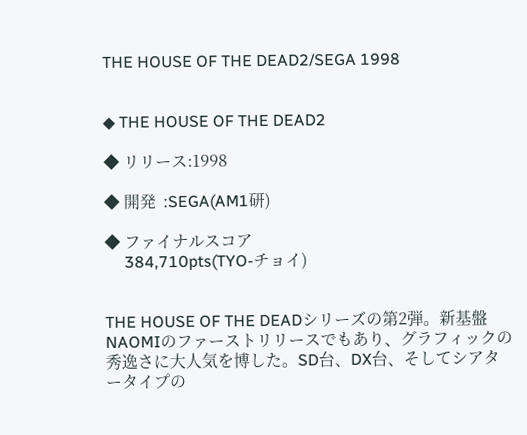THE HOUSE OF THE DEAD2/SEGA 1998


◆ THE HOUSE OF THE DEAD2

◆ リリース:1998

◆ 開発  :SEGA(AM1研)

◆ ファイナルスコア
     384,710pts(TYO-チョイ)


THE HOUSE OF THE DEADシリーズの第2弾。新基盤NAOMIのファーストリリースでもあり、グラフィックの秀逸さに大人気を博した。SD台、DX台、そしてシアタータイプの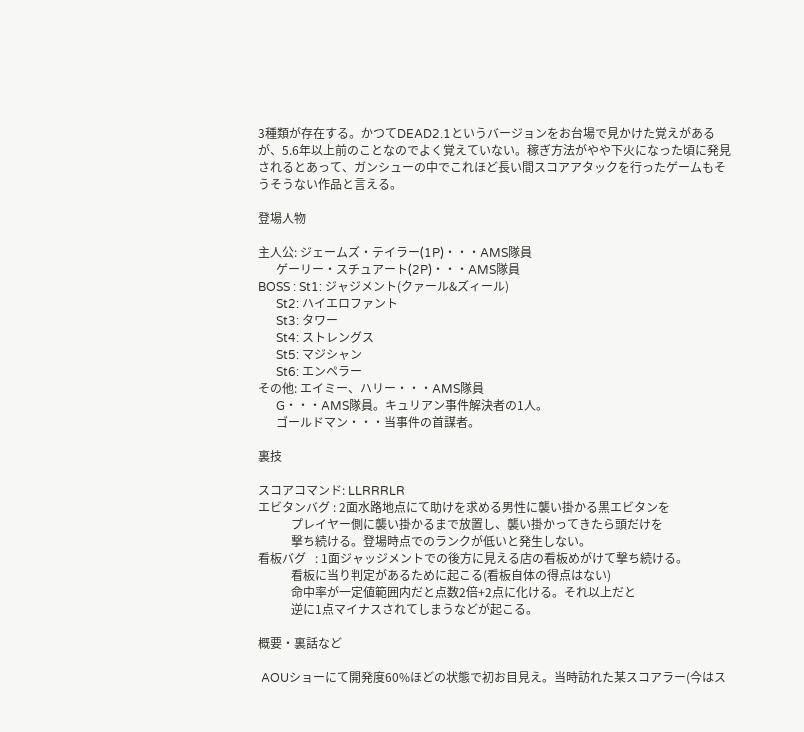3種類が存在する。かつてDEAD2.1というバージョンをお台場で見かけた覚えがあるが、5.6年以上前のことなのでよく覚えていない。稼ぎ方法がやや下火になった頃に発見されるとあって、ガンシューの中でこれほど長い間スコアアタックを行ったゲームもそうそうない作品と言える。

登場人物

主人公: ジェームズ・テイラー(1P)・・・AMS隊員
      ゲーリー・スチュアート(2P)・・・AMS隊員
BOSS : St1: ジャジメント(クァール&ズィール)
      St2: ハイエロファント
      St3: タワー
      St4: ストレングス
      St5: マジシャン
      St6: エンペラー
その他: エイミー、ハリー・・・AMS隊員
      G・・・AMS隊員。キュリアン事件解決者の1人。
      ゴールドマン・・・当事件の首謀者。

裏技

スコアコマンド: LLRRRLR
エビタンバグ : 2面水路地点にて助けを求める男性に襲い掛かる黒エビタンを
           プレイヤー側に襲い掛かるまで放置し、襲い掛かってきたら頭だけを
           撃ち続ける。登場時点でのランクが低いと発生しない。
看板バグ   : 1面ジャッジメントでの後方に見える店の看板めがけて撃ち続ける。
           看板に当り判定があるために起こる(看板自体の得点はない)
           命中率が一定値範囲内だと点数2倍+2点に化ける。それ以上だと
           逆に1点マイナスされてしまうなどが起こる。

概要・裏話など

 AOUショーにて開発度60%ほどの状態で初お目見え。当時訪れた某スコアラー(今はス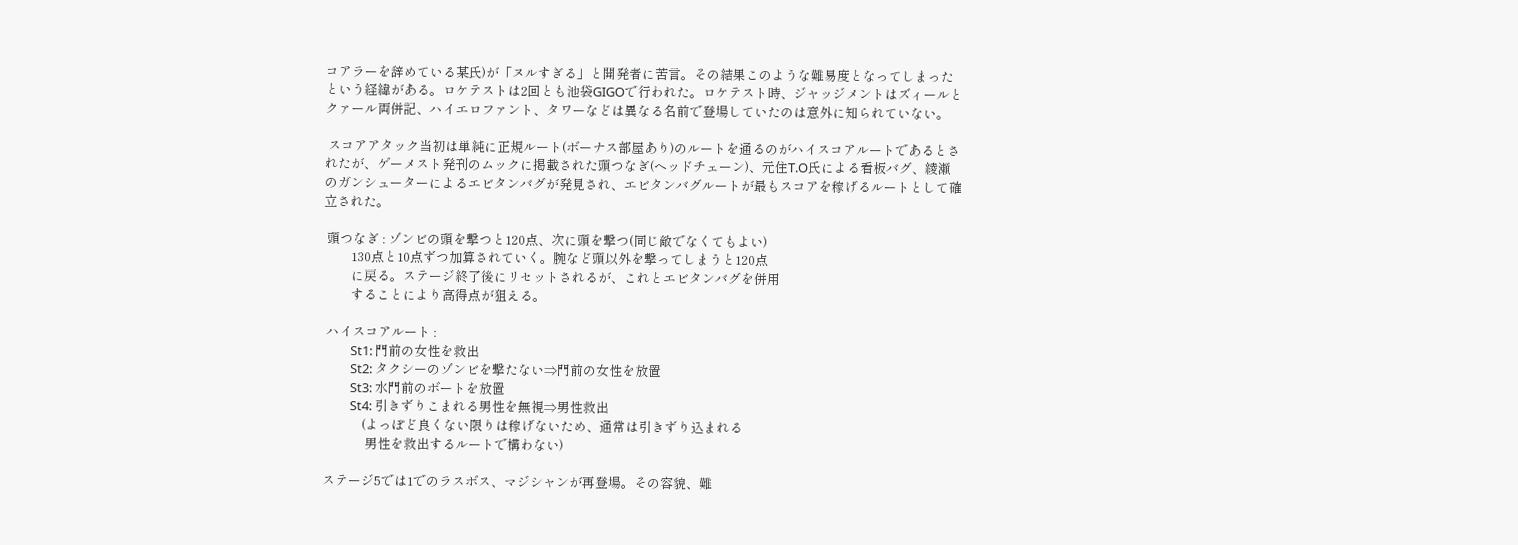コアラーを辞めている某氏)が「ヌルすぎる」と開発者に苦言。その結果このような難易度となってしまったという経緯がある。ロケテストは2回とも池袋GIGOで行われた。ロケテスト時、ジャッジメントはズィールとクァール両併記、ハイエロファント、タワーなどは異なる名前で登場していたのは意外に知られていない。

 スコアアタック当初は単純に正規ルート(ボーナス部屋あり)のルートを通るのがハイスコアルートであるとされたが、ゲーメスト発刊のムックに掲載された頭つなぎ(ヘッドチェーン)、元住T.O氏による看板バグ、綾瀬のガンシューターによるエビタンバグが発見され、エビタンバグルートが最もスコアを稼げるルートとして確立された。

 頭つなぎ : ゾンビの頭を撃つと120点、次に頭を撃つ(同じ敵でなくてもよい)
         130点と10点ずつ加算されていく。腕など頭以外を撃ってしまうと120点
         に戻る。ステージ終了後にリセットされるが、これとエビタンバグを併用
         することにより高得点が狙える。

 ハイスコアルート :
         St1: 門前の女性を救出
         St2: タクシーのゾンビを撃たない⇒門前の女性を放置
         St3: 水門前のボートを放置
         St4: 引きずりこまれる男性を無視⇒男性救出
             (よっぽど良くない限りは稼げないため、通常は引きずり込まれる
              男性を救出するルートで構わない)

ステージ5では1でのラスボス、マジシャンが再登場。その容貌、難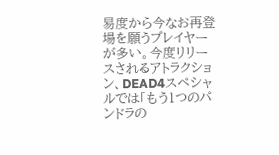易度から今なお再登場を願うプレイヤーが多い。今度リリースされるアトラクション、DEAD4スペシャルでは「もう1つのパンドラの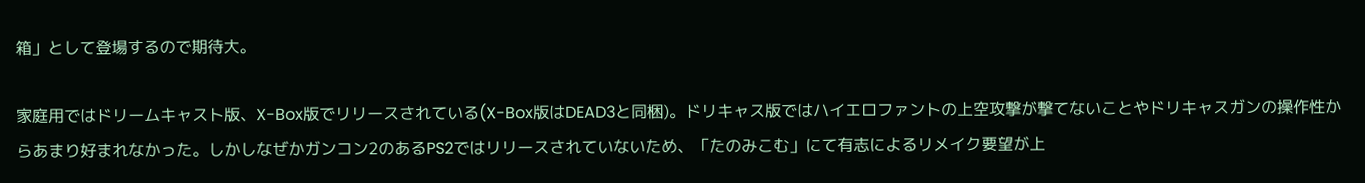箱」として登場するので期待大。

家庭用ではドリームキャスト版、X-Box版でリリースされている(X-Box版はDEAD3と同梱)。ドリキャス版ではハイエロファントの上空攻撃が撃てないことやドリキャスガンの操作性からあまり好まれなかった。しかしなぜかガンコン2のあるPS2ではリリースされていないため、「たのみこむ」にて有志によるリメイク要望が上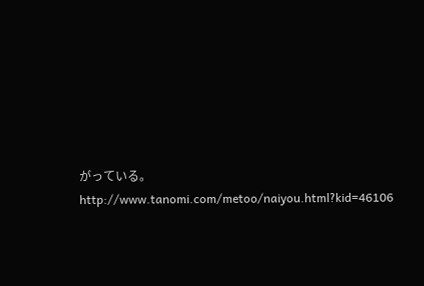がっている。
http://www.tanomi.com/metoo/naiyou.html?kid=46106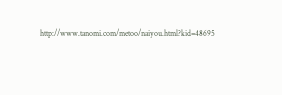http://www.tanomi.com/metoo/naiyou.html?kid=48695